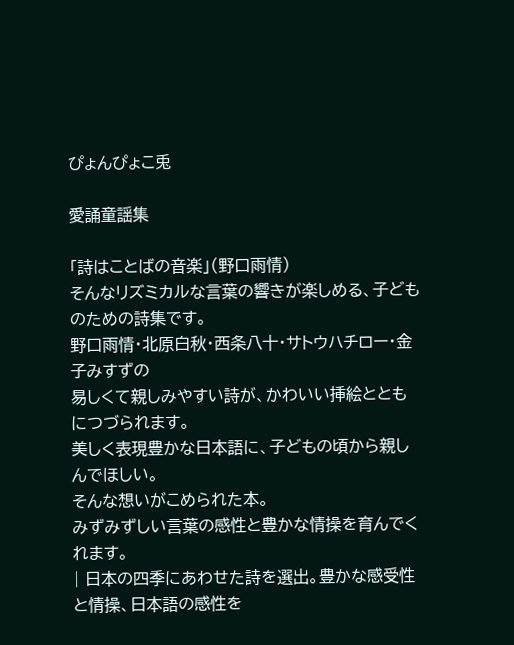ぴょんぴょこ兎

愛誦童謡集

「詩はことばの音楽」(野口雨情)
そんなリズミカルな言葉の響きが楽しめる、子どものための詩集です。
野口雨情・北原白秋・西条八十・サトウハチロー・金子みすずの
易しくて親しみやすい詩が、かわいい挿絵とともにつづられます。
美しく表現豊かな日本語に、子どもの頃から親しんでほしい。
そんな想いがこめられた本。
みずみずしい言葉の感性と豊かな情操を育んでくれます。
| 日本の四季にあわせた詩を選出。豊かな感受性と情操、日本語の感性を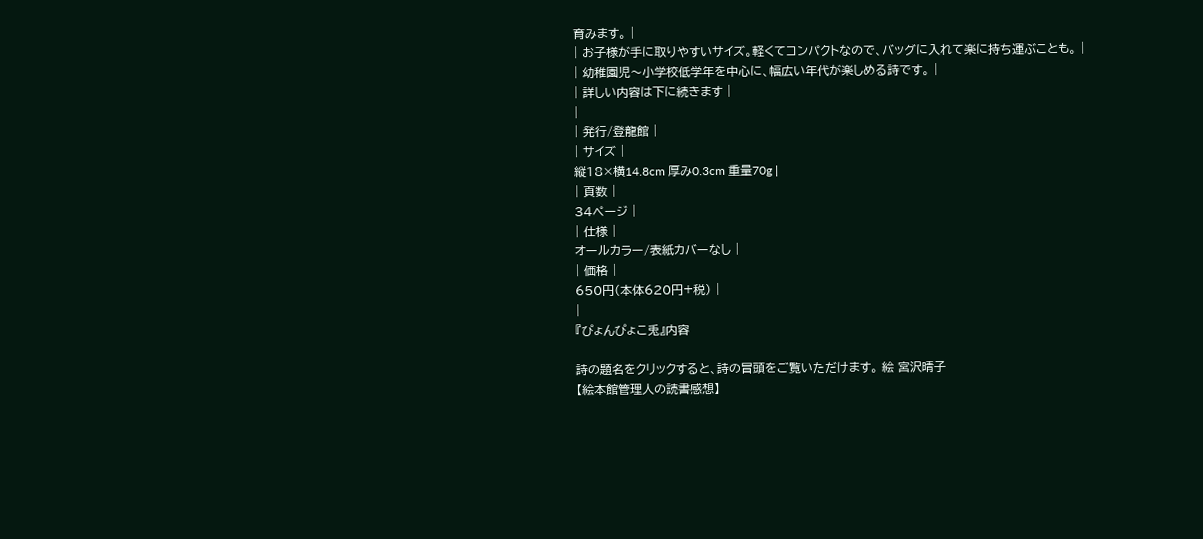育みます。 |
| お子様が手に取りやすいサイズ。軽くてコンパクトなので、バッグに入れて楽に持ち運ぶことも。 |
| 幼稚園児〜小学校低学年を中心に、幅広い年代が楽しめる詩です。 |
| 詳しい内容は下に続きます |
|
| 発行/登龍館 |
| サイズ |
縦18×横14.8cm 厚み0.3cm 重量70g |
| 頁数 |
34ページ |
| 仕様 |
オールカラー/表紙カバーなし |
| 価格 |
650円(本体620円+税) |
|
『ぴょんぴょこ兎』内容

詩の題名をクリックすると、詩の冒頭をご覧いただけます。 絵 宮沢晴子
【絵本館管理人の読書感想】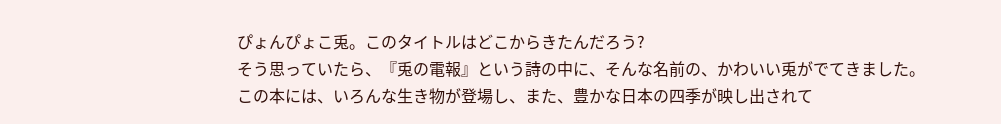ぴょんぴょこ兎。このタイトルはどこからきたんだろう?
そう思っていたら、『兎の電報』という詩の中に、そんな名前の、かわいい兎がでてきました。
この本には、いろんな生き物が登場し、また、豊かな日本の四季が映し出されて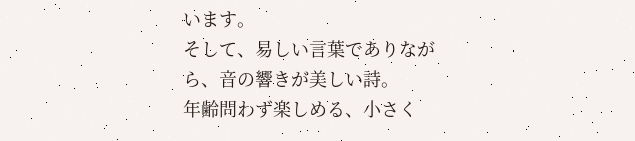います。
そして、易しい言葉でありながら、音の響きが美しい詩。
年齢問わず楽しめる、小さく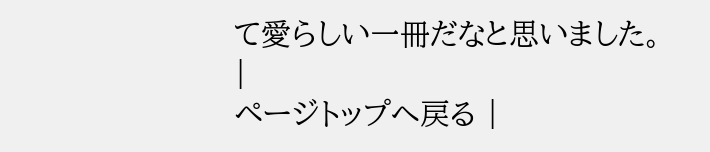て愛らしい一冊だなと思いました。
|
ページトップへ戻る |